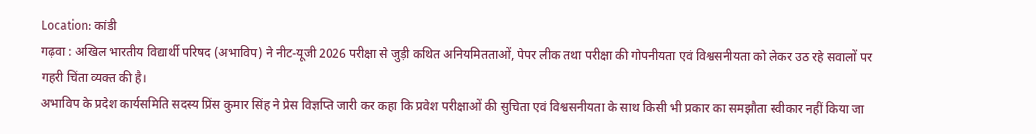Location: कांडी
गढ़वा : अखिल भारतीय विद्यार्थी परिषद (अभाविप) ने नीट-यूजी 2026 परीक्षा से जुड़ी कथित अनियमितताओं, पेपर लीक तथा परीक्षा की गोपनीयता एवं विश्वसनीयता को लेकर उठ रहे सवालों पर गहरी चिंता व्यक्त की है।
अभाविप के प्रदेश कार्यसमिति सदस्य प्रिंस कुमार सिंह ने प्रेस विज्ञप्ति जारी कर कहा कि प्रवेश परीक्षाओं की सुचिता एवं विश्वसनीयता के साथ किसी भी प्रकार का समझौता स्वीकार नहीं किया जा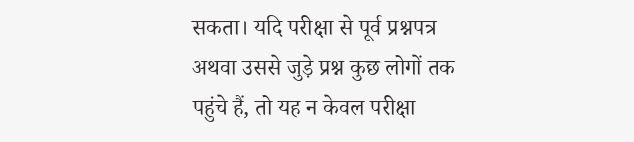सकता। यदि परीक्षा से पूर्व प्रश्नपत्र अथवा उससे जुड़े प्रश्न कुछ लोगों तक पहुंचे हैं, तो यह न केवल परीक्षा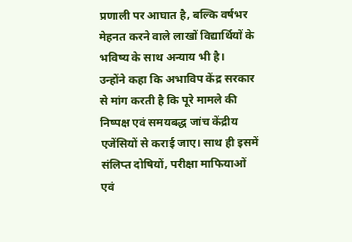प्रणाली पर आघात है, बल्कि वर्षभर मेहनत करने वाले लाखों विद्यार्थियों के भविष्य के साथ अन्याय भी है।
उन्होंने कहा कि अभाविप केंद्र सरकार से मांग करती है कि पूरे मामले की निष्पक्ष एवं समयबद्ध जांच केंद्रीय एजेंसियों से कराई जाए। साथ ही इसमें संलिप्त दोषियों, परीक्षा माफियाओं एवं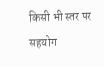किसी भी स्तर पर सहयोग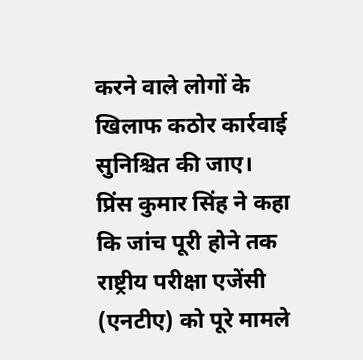करने वाले लोगों के खिलाफ कठोर कार्रवाई सुनिश्चित की जाए।
प्रिंस कुमार सिंह ने कहा कि जांच पूरी होने तक राष्ट्रीय परीक्षा एजेंसी (एनटीए) को पूरे मामले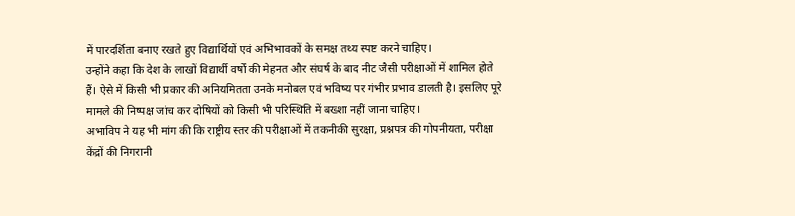में पारदर्शिता बनाए रखते हुए विद्यार्थियों एवं अभिभावकों के समक्ष तथ्य स्पष्ट करने चाहिए।
उन्होंने कहा कि देश के लाखों विद्यार्थी वर्षों की मेहनत और संघर्ष के बाद नीट जैसी परीक्षाओं में शामिल होते हैं। ऐसे में किसी भी प्रकार की अनियमितता उनके मनोबल एवं भविष्य पर गंभीर प्रभाव डालती है। इसलिए पूरे मामले की निष्पक्ष जांच कर दोषियों को किसी भी परिस्थिति में बख्शा नहीं जाना चाहिए।
अभाविप ने यह भी मांग की कि राष्ट्रीय स्तर की परीक्षाओं में तकनीकी सुरक्षा, प्रश्नपत्र की गोपनीयता, परीक्षा केंद्रों की निगरानी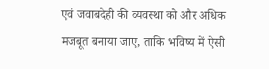एवं जवाबदेही की व्यवस्था को और अधिक मजबूत बनाया जाए, ताकि भविष्य में ऐसी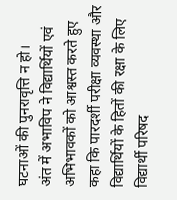घटनाओं की पुनरावृत्ति न हो।
अंत में अभाविप ने विद्यार्थियों एवं अभिभावकों को आश्वस्त करते हुए कहा कि पारदर्शी परीक्षा व्यवस्था और विद्यार्थियों के हितों की रक्षा के लिए विद्यार्थी परिषद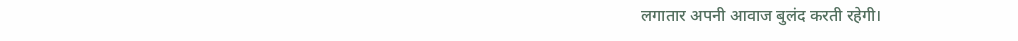लगातार अपनी आवाज बुलंद करती रहेगी।